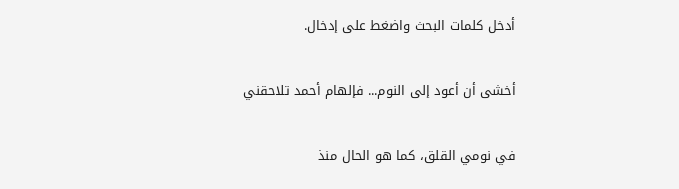أدخل كلمات البحث واضغط على إدخال.

أخشى أن أعود إلى النوم... فإلهام أحمد تلاحقني

في نومي القلق، كما هو الحال منذ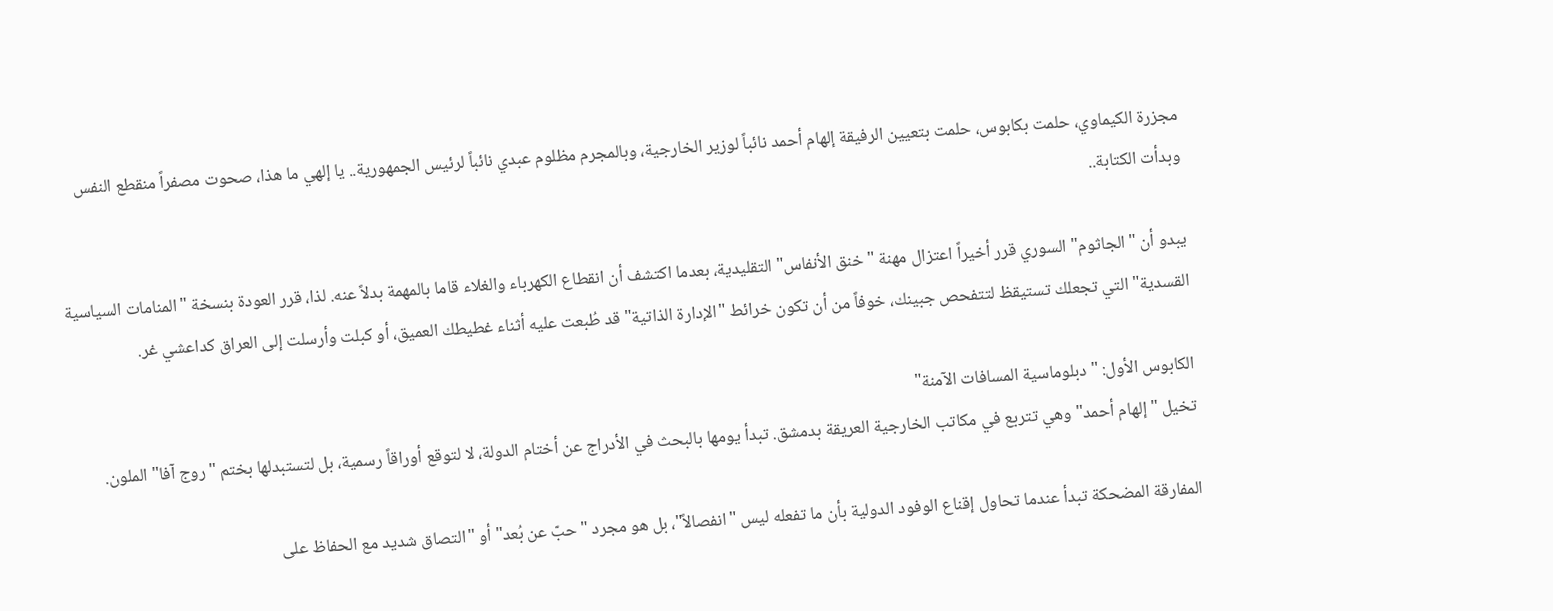مجزرة الكيماوي، حلمت بكابوس، حلمت بتعيين الرفيقة إلهام أحمد نائباً لوزير الخارجية، وبالمجرم مظلوم عبدي نائباً لرئيس الجمهورية.. يا إلهي ما هذا، صحوت مصفراً منقطع النفس وبدأت الكتابة..

يبدو أن "الجاثوم" السوري قرر أخيراً اعتزال مهنة "خنق الأنفاس" التقليدية، بعدما اكتشف أن انقطاع الكهرباء والغلاء قاما بالمهمة بدلاً عنه. لذا، قرر العودة بنسخة "المنامات السياسية القسدية" التي تجعلك تستيقظ لتتفحص جبينك، خوفاً من أن تكون خرائط "الإدارة الذاتية" قد طُبعت عليه أثناء غطيطك العميق، أو كبلت وأرسلت إلى العراق كداعشي غر.

الكابوس الأول: "دبلوماسية المسافات الآمنة"
تخيل "إلهام أحمد" وهي تتربع في مكاتب الخارجية العريقة بدمشق. تبدأ يومها بالبحث في الأدراج عن أختام الدولة، لا لتوقع أوراقاً رسمية، بل لتستبدلها بختم "روج آفا" الملون.

المفارقة المضحكة تبدأ عندما تحاول إقناع الوفود الدولية بأن ما تفعله ليس "انفصالاً"، بل هو مجرد "حبّ عن بُعد" أو "التصاق شديد مع الحفاظ على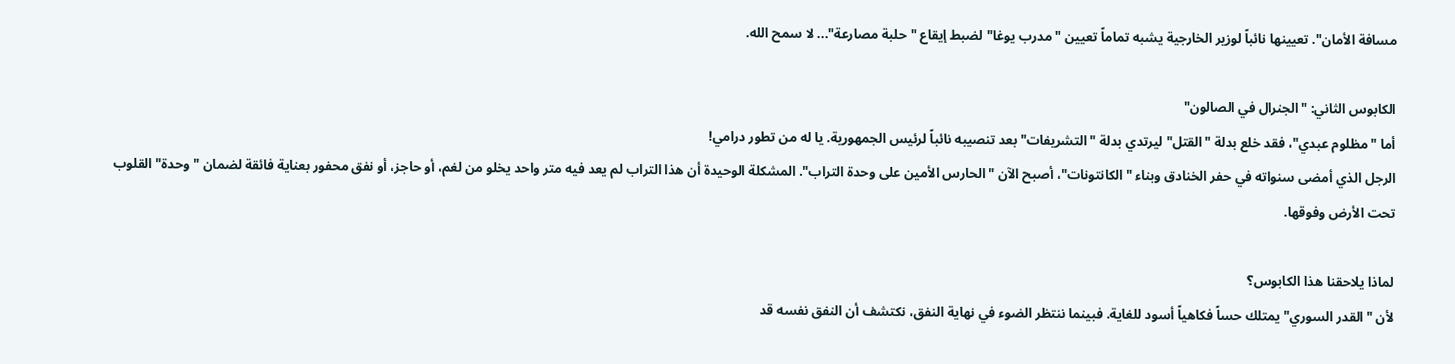مسافة الأمان". تعيينها نائباً لوزير الخارجية يشبه تماماً تعيين "مدرب يوغا" لضبط إيقاع "حلبة مصارعة"... لا سمح الله.

الكابوس الثاني: "الجنرال في الصالون"
أما "مظلوم عبدي"، فقد خلع بدلة "القتل" ليرتدي بدلة "التشريفات" بعد تنصيبه نائباً لرئيس الجمهورية. يا له من تطور درامي!
الرجل الذي أمضى سنواته في حفر الخنادق وبناء "الكانتونات"، أصبح الآن "الحارس الأمين على وحدة التراب". المشكلة الوحيدة أن هذا التراب لم يعد فيه متر واحد يخلو من لغم، أو حاجز، أو نفق محفور بعناية فائقة لضمان "وحدة" القلوب تحت الأرض وفوقها.

لماذا يلاحقنا هذا الكابوس؟
لأن "القدر السوري" يمتلك حساً فكاهياً أسود للغاية. فبينما ننتظر الضوء في نهاية النفق، نكتشف أن النفق نفسه قد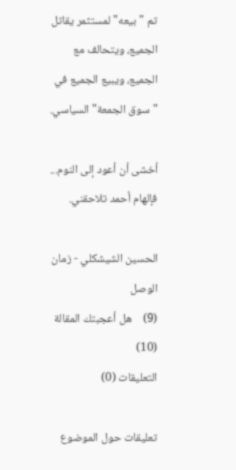تم "بيعه" لمستثمر يقاتل الجميع، ويتحالف مع الجميع، ويبيع الجميع في "سوق الجمعة" السياسي.

أخشى أن أعود إلى النوم... فإلهام أحمد تلاحقني.

الحسين الشيشكلي - زمان الوصل
(9)    هل أعجبتك المقالة (10)
التعليقات (0)

تعليقات حول الموضوع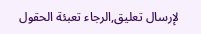لإرسال تعليق,الرجاء تعبئة الحقول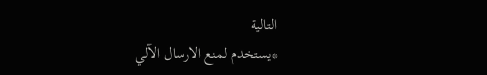التالية
*يستخدم لمنع الارسال الآلي